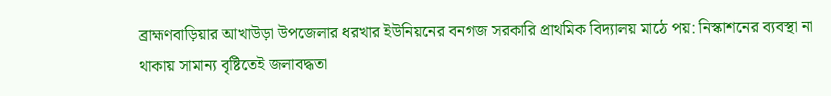ব্রাহ্মণবাড়িয়ার আখাউড়া উপজেলার ধরখার ইউনিয়নের বনগজ সরকারি প্রাথমিক বিদ্যালয় মাঠে পয়: নিস্কাশনের ব্যবস্থা না থাকায় সামান্য বৃষ্টিতেই জলাবদ্ধতা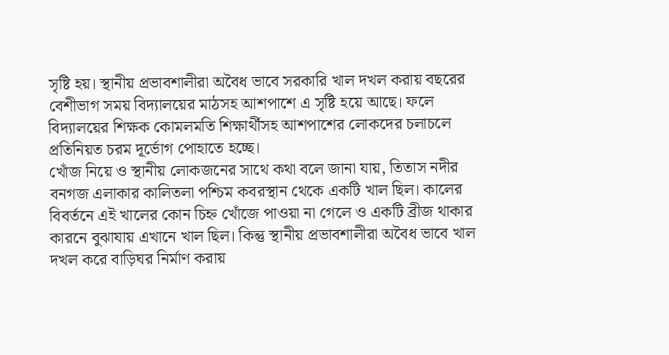সৃষ্টি হয়। স্থানীয় প্রভাবশালীরা অবৈধ ভাবে সরকারি খাল দখল করায় বছরের বেশীভাগ সময় বিদ্যালয়ের মাঠসহ আশপাশে এ সৃষ্টি হয়ে আছে। ফলে বিদ্যালয়ের শিক্ষক কোমলমতি শিক্ষার্থীসহ আশপাশের লোকদের চলাচলে প্রতিনিয়ত চরম দূর্ভোগ পোহাতে হচ্ছে।
খোঁজ নিয়ে ও স্থানীয় লোকজনের সাথে কথা বলে জানা যায়, তিতাস নদীর বনগজ এলাকার কালিতলা পশ্চিম কবরস্থান থেকে একটি খাল ছিল। কালের বিবর্তনে এই খালের কোন চিহ্ন খোঁজে পাওয়া না গেলে ও একটি ব্রীজ থাকার কারনে বুঝাযায় এখানে খাল ছিল। কিন্তু স্থানীয় প্রভাবশালীরা অবৈধ ভাবে খাল দখল করে বাড়িঘর নির্মাণ করায়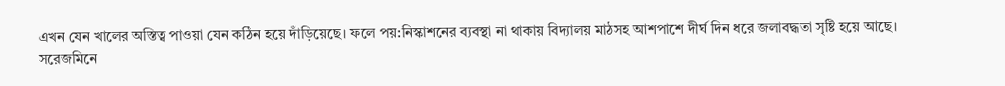এখন যেন খালের অস্তিত্ব পাওয়া যেন কঠিন হয়ে দাঁড়িয়েছে। ফলে পয়:নিস্কাশনের ব্যবস্থা না থাকায় বিদ্যালয় মাঠসহ আশপাশে দীর্ঘ দিন ধরে জলাবদ্ধতা সৃষ্টি হয়ে আছে।
সরেজমিনে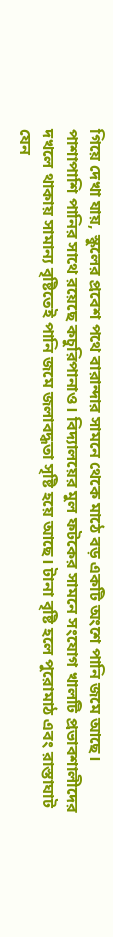গিয়ে দেখা যায়, স্কুলের প্রবেশ পথে বারান্দার সামনে থেকে মাঠে বড় একটি অংশে পানি জমে আছে। পাশাপাশি পানির সাথে রয়েছে কচুরিপানাও। বিদ্যালয়ের মুল ফটকের সামনে সংযোগ খালটি প্রভাবশালীদের দখলে থাকায় সামান্য বৃষ্টিতেই পানি জমে জলাবদ্ধতা সৃষ্টি হয়ে আছে। টানা বৃষ্টি হলে পুরোমাঠ এবং রাস্তাঘাট যেন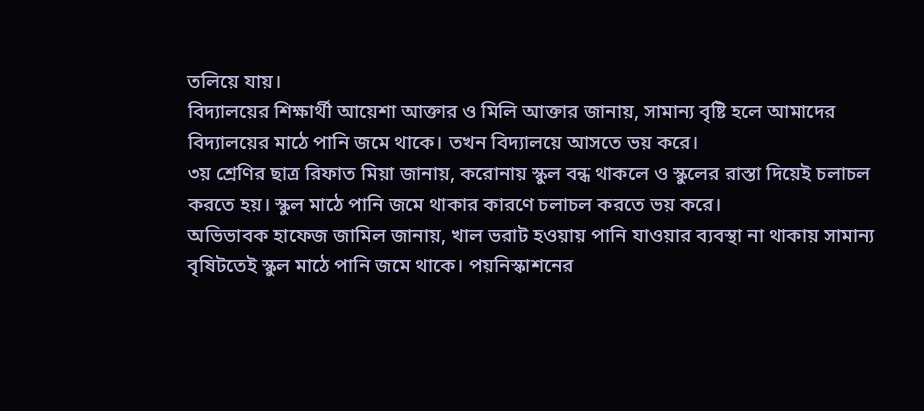তলিয়ে যায়।
বিদ্যালয়ের শিক্ষার্থী আয়েশা আক্তার ও মিলি আক্তার জানায়, সামান্য বৃষ্টি হলে আমাদের বিদ্যালয়ের মাঠে পানি জমে থাকে। তখন বিদ্যালয়ে আসতে ভয় করে।
৩য় শ্রেণির ছাত্র রিফাত মিয়া জানায়, করোনায় স্কুল বন্ধ থাকলে ও স্কুলের রাস্তা দিয়েই চলাচল করতে হয়। স্কুল মাঠে পানি জমে থাকার কারণে চলাচল করতে ভয় করে।
অভিভাবক হাফেজ জামিল জানায়, খাল ভরাট হওয়ায় পানি যাওয়ার ব্যবস্থা না থাকায় সামান্য বৃষিটতেই স্কুল মাঠে পানি জমে থাকে। পয়নিস্কাশনের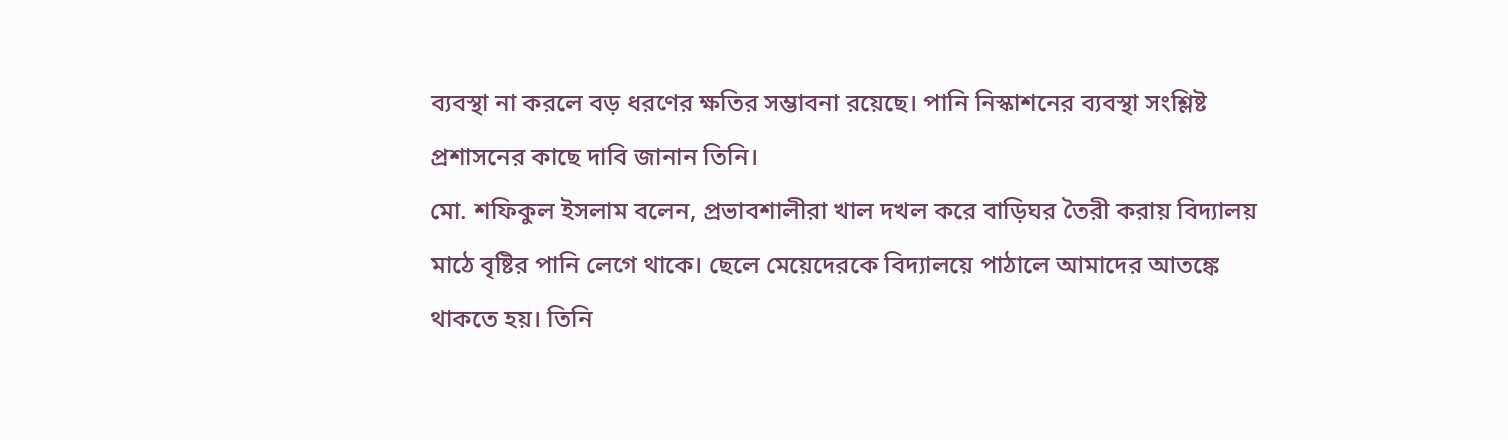ব্যবস্থা না করলে বড় ধরণের ক্ষতির সম্ভাবনা রয়েছে। পানি নিস্কাশনের ব্যবস্থা সংশ্লিষ্ট প্রশাসনের কাছে দাবি জানান তিনি।
মো. শফিকুল ইসলাম বলেন, প্রভাবশালীরা খাল দখল করে বাড়িঘর তৈরী করায় বিদ্যালয় মাঠে বৃষ্টির পানি লেগে থাকে। ছেলে মেয়েদেরকে বিদ্যালয়ে পাঠালে আমাদের আতঙ্কে থাকতে হয়। তিনি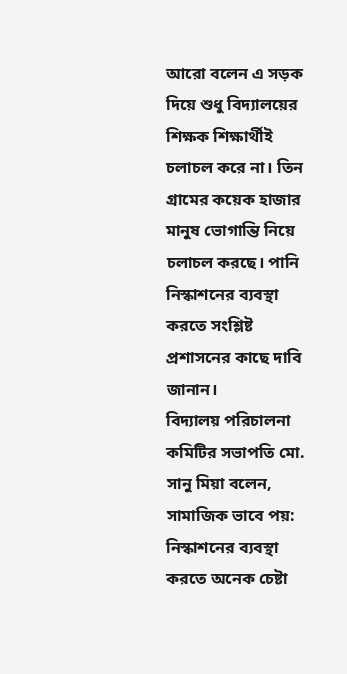আরো বলেন এ সড়ক দিয়ে শুধু বিদ্যালয়ের শিক্ষক শিক্ষার্থীই চলাচল করে না। তিন গ্রামের কয়েক হাজার মানুষ ভোগান্তি নিয়ে চলাচল করছে। পানি নিস্কাশনের ব্যবস্থা করতে সংশ্লিষ্ট প্রশাসনের কাছে দাবি জানান।
বিদ্যালয় পরিচালনা কমিটির সভাপতি মো. সানু মিয়া বলেন, সামাজিক ভাবে পয়: নিস্কাশনের ব্যবস্থা করতে অনেক চেষ্টা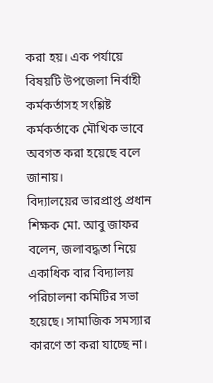করা হয়। এক পর্যায়ে বিষয়টি উপজেলা নির্বাহী কর্মকর্তাসহ সংশ্লিষ্ট কর্মকর্তাকে মৌখিক ভাবে অবগত করা হয়েছে বলে জানায়।
বিদ্যালয়ের ভারপ্রাপ্ত প্রধান শিক্ষক মো. আবু জাফর বলেন, জলাবদ্ধতা নিয়ে একাধিক বার বিদ্যালয় পরিচালনা কমিটির সভা হয়েছে। সামাজিক সমস্যার কারণে তা করা যাচ্ছে না।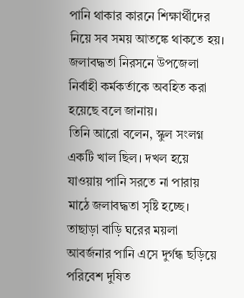পানি থাকার কারনে শিক্ষার্থীদের নিয়ে সব সময় আতঙ্কে থাকতে হয়। জলাবদ্ধতা নিরসনে উপজেলা নির্বাহী কর্মকর্তাকে অবহিত করা হয়েছে বলে জানায়।
তিনি আরো বলেন, স্কুল সংলগ্ন একটি খাল ছিল। দখল হয়ে যাওয়ায় পানি সরতে না পারায় মাঠে জলাবদ্ধতা সৃষ্টি হচ্ছে। তাছাড়া বাড়ি ঘরের ময়লা আবর্জনার পানি এসে দুর্গন্ধ ছড়িয়ে পরিবেশ দুষিত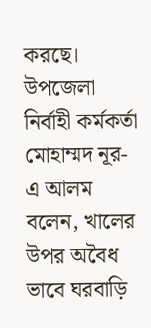করছে।
উপজেলা নির্বাহী কর্মকর্তা মোহাম্মদ নূর-এ আলম বলেন, খালের উপর অবৈধ ভাবে ঘরবাড়ি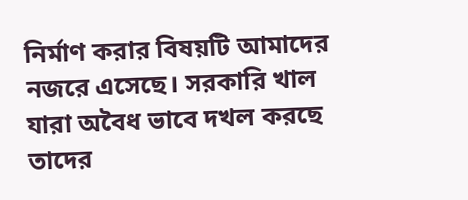নির্মাণ করার বিষয়টি আমাদের নজরে এসেছে। সরকারি খাল যারা অবৈধ ভাবে দখল করছে তাদের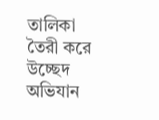তালিকা তৈরী করে উচ্ছেদ অভিযান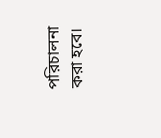পরিচালনা করা হবে।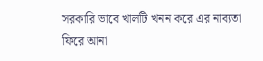সরকারি ভাবে খালটি খনন করে এর নাব্যতা ফিরে আনা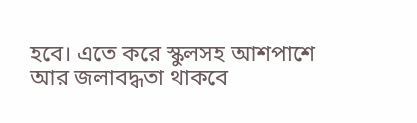হবে। এতে করে স্কুলসহ আশপাশে আর জলাবদ্ধতা থাকবে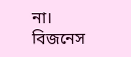না।
বিজনেস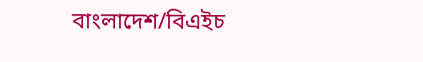বাংলাদেশ/বিএইচ